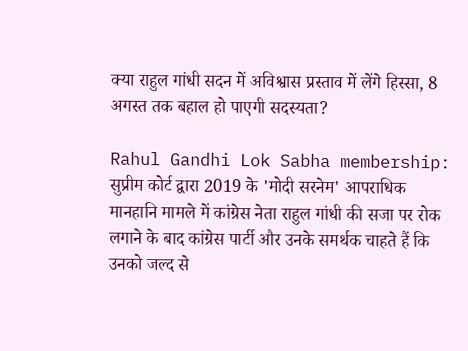क्या राहुल गांधी सदन में अविश्वास प्रस्ताव में लेंगे हिस्सा, 8 अगस्त तक बहाल हो पाएगी सदस्यता?

Rahul Gandhi Lok Sabha membership: सुप्रीम कोर्ट द्वारा 2019 के 'मोदी सरनेम' आपराधिक मानहानि मामले में कांग्रेस नेता राहुल गांधी की सजा पर रोक लगाने के बाद कांग्रेस पार्टी और उनके समर्थक चाहते हैं कि उनको जल्द से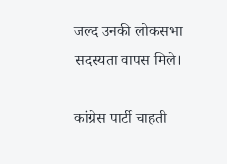जल्द उनकी लोकसभा सदस्यता वापस मिले।

कांग्रेस पार्टी चाहती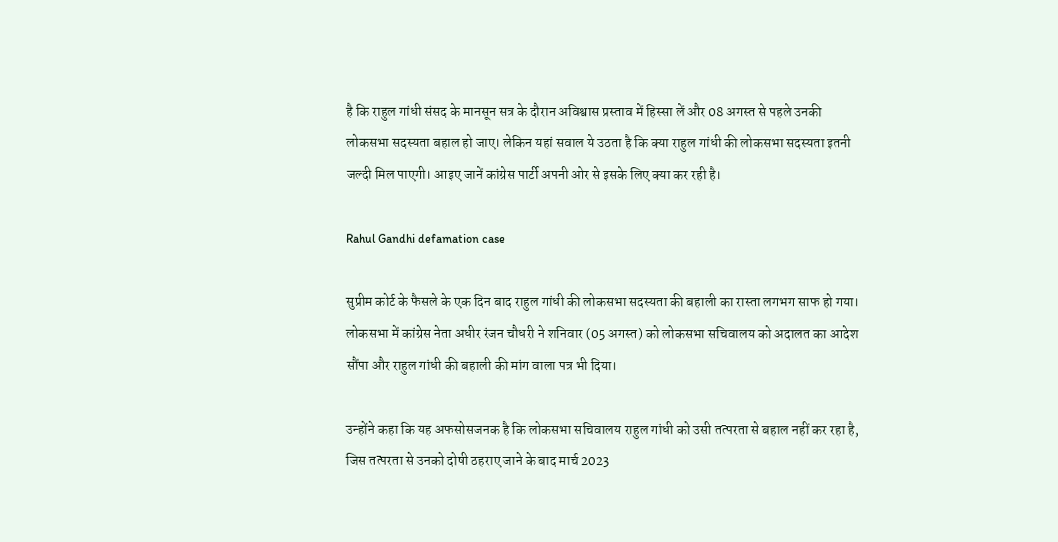है कि राहुल गांधी संसद के मानसून सत्र के दौरान अविश्वास प्रस्ताव में हिस्सा लें और 08 अगस्त से पहले उनकी लोकसभा सदस्यता बहाल हो जाए। लेकिन यहां सवाल ये उठता है कि क्या राहुल गांधी की लोकसभा सदस्यता इतनी जल्दी मिल पाएगी। आइए जानें कांग्रेस पार्टी अपनी ओर से इसके लिए क्या कर रही है।

Rahul Gandhi defamation case

सुप्रीम कोर्ट के फैसले के एक दिन बाद राहुल गांधी की लोकसभा सदस्यता की बहाली का रास्ता लगभग साफ हो गया। लोकसभा में कांग्रेस नेता अधीर रंजन चौधरी ने शनिवार (05 अगस्त) को लोकसभा सचिवालय को अदालत का आदेश सौंपा और राहुल गांधी की बहाली की मांग वाला पत्र भी दिया।

उन्होंने कहा कि यह अफसोसजनक है कि लोकसभा सचिवालय राहुल गांधी को उसी तत्परता से बहाल नहीं कर रहा है, जिस तत्परता से उनको दोषी ठहराए जाने के बाद मार्च 2023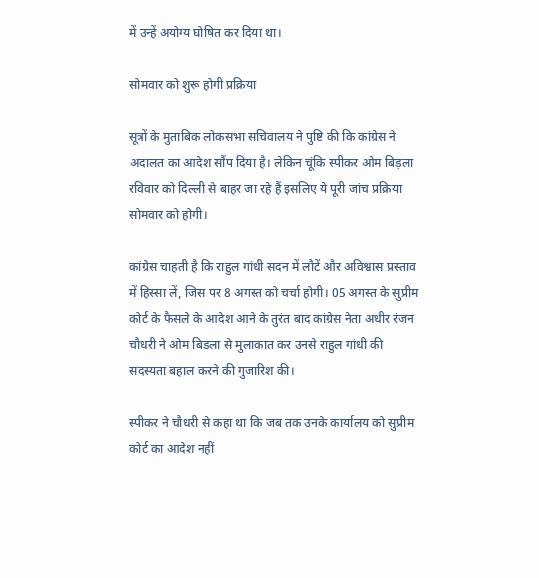में उन्हें अयोग्य घोषित कर दिया था।

सोमवार को शुरू होगी प्रक्रिया

सूत्रों के मुताबिक लोकसभा सचिवालय ने पुष्टि की कि कांग्रेस ने अदालत का आदेश सौंप दिया है। लेकिन चूंकि स्पीकर ओम बिड़ला रविवार को दिल्ली से बाहर जा रहे हैं इसलिए ये पूरी जांच प्रक्रिया सोमवार को होगी।

कांग्रेस चाहती है कि राहुल गांधी सदन में लौटें और अविश्वास प्रस्ताव में हिस्सा लें, जिस पर 8 अगस्त को चर्चा होगी। 05 अगस्त के सुप्रीम कोर्ट के फैसले के आदेश आने के तुरंत बाद कांग्रेस नेता अधीर रंजन चौधरी ने ओम बिडला से मुलाकात कर उनसे राहुल गांधी की सदस्यता बहाल करने की गुजारिश की।

स्पीकर ने चौधरी से कहा था कि जब तक उनके कार्यालय को सुप्रीम कोर्ट का आदेश नहीं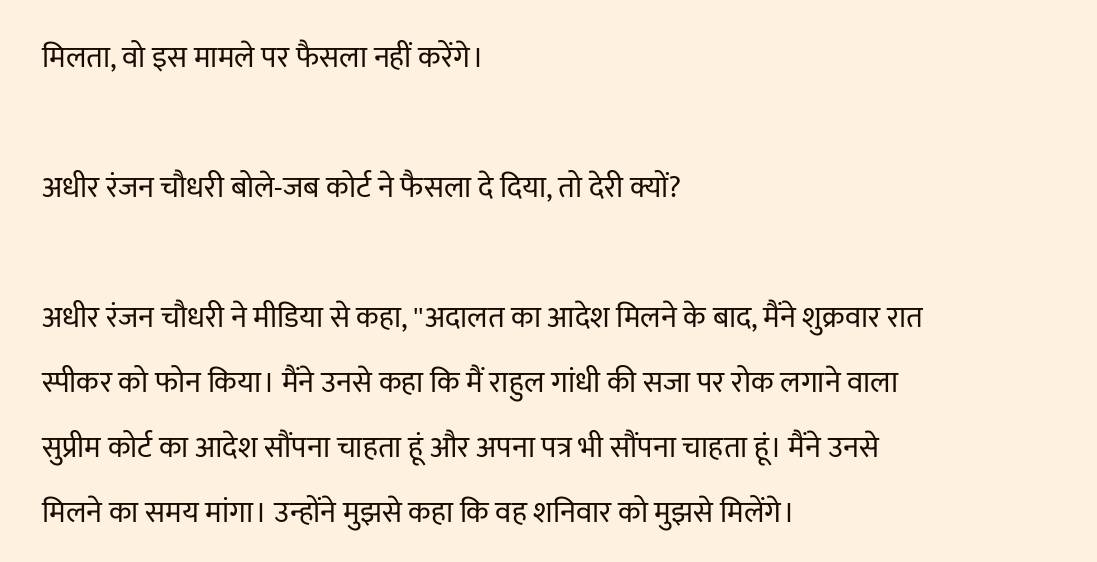मिलता, वो इस मामले पर फैसला नहीं करेंगे।

अधीर रंजन चौधरी बोले-जब कोर्ट ने फैसला दे दिया, तो देरी क्यों?

अधीर रंजन चौधरी ने मीडिया से कहा, ''अदालत का आदेश मिलने के बाद, मैंने शुक्रवार रात स्पीकर को फोन किया। मैंने उनसे कहा कि मैं राहुल गांधी की सजा पर रोक लगाने वाला सुप्रीम कोर्ट का आदेश सौंपना चाहता हूं और अपना पत्र भी सौंपना चाहता हूं। मैंने उनसे मिलने का समय मांगा। उन्होंने मुझसे कहा कि वह शनिवार को मुझसे मिलेंगे।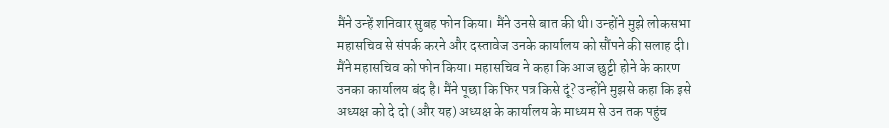मैंने उन्हें शनिवार सुबह फोन किया। मैंने उनसे बात की थी। उन्होंने मुझे लोकसभा महासचिव से संपर्क करने और दस्तावेज उनके कार्यालय को सौंपने की सलाह दी। मैंने महासचिव को फोन किया। महासचिव ने कहा कि आज छुट्टी होने के कारण उनका कार्यालय बंद है। मैंने पूछा कि फिर पत्र किसे दूं? उन्होंने मुझसे कहा कि इसे अध्यक्ष को दे दो (और यह) अध्यक्ष के कार्यालय के माध्यम से उन तक पहुंच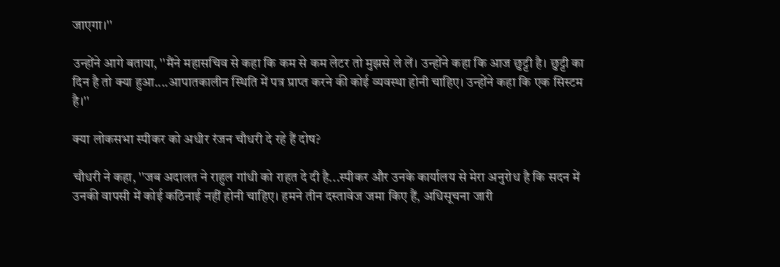जाएगा।''

उन्होंने आगे बताया, ''मैंने महासचिव से कहा कि कम से कम लेटर तो मुझसे ले लें। उन्होंने कहा कि आज छुट्टी है। छुट्टी का दिन है तो क्या हुआ....आपातकालीन स्थिति में पत्र प्राप्त करने की कोई व्यवस्था होनी चाहिए। उन्होंने कहा कि एक सिस्टम है।''

क्या लोकसभा स्पीकर को अधीर रंजन चौधरी दे रहे हैं दोष?

चौधरी ने कहा, ''जब अदालत ने राहुल गांधी को राहत दे दी है...स्पीकर और उनके कार्यालय से मेरा अनुरोध है कि सदन में उनकी वापसी में कोई कठिनाई नहीं होनी चाहिए। हमने तीन दस्तावेज जमा किए हैं, अधिसूचना जारी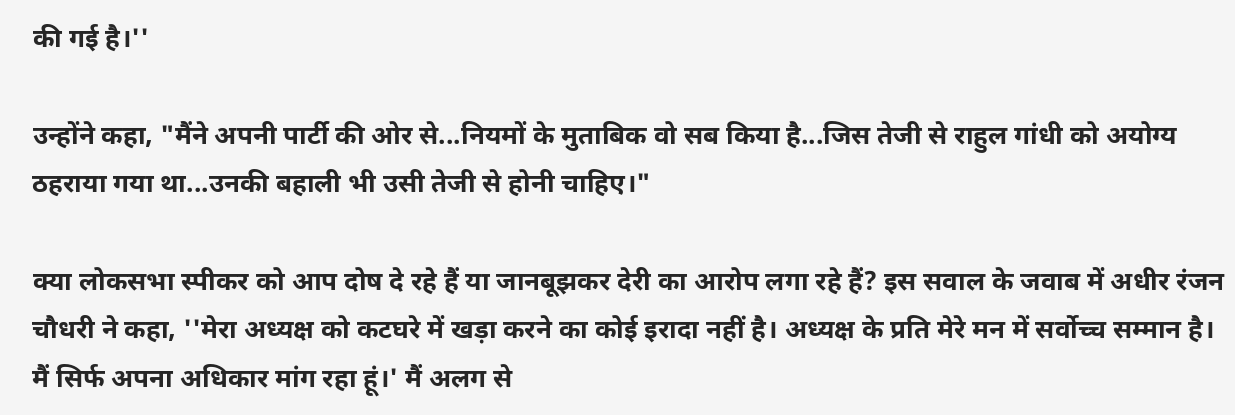की गई है।''

उन्होंने कहा, "मैंने अपनी पार्टी की ओर से...नियमों के मुताबिक वो सब किया है...जिस तेजी से राहुल गांधी को अयोग्य ठहराया गया था...उनकी बहाली भी उसी तेजी से होनी चाहिए।"

क्या लोकसभा स्पीकर को आप दोष दे रहे हैं या जानबूझकर देरी का आरोप लगा रहे हैं? इस सवाल के जवाब में अधीर रंजन चौधरी ने कहा, ''मेरा अध्यक्ष को कटघरे में खड़ा करने का कोई इरादा नहीं है। अध्यक्ष के प्रति मेरे मन में सर्वोच्च सम्मान है। मैं सिर्फ अपना अधिकार मांग रहा हूं।' मैं अलग से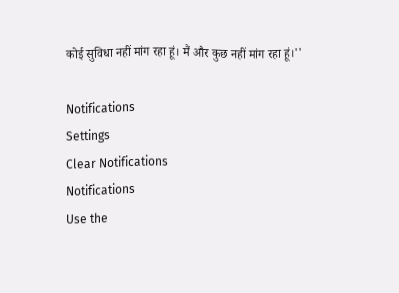कोई सुविधा नहीं मांग रहा हूं। मैं और कुछ नहीं मांग रहा हूं।''

Notifications
Settings
Clear Notifications
Notifications
Use the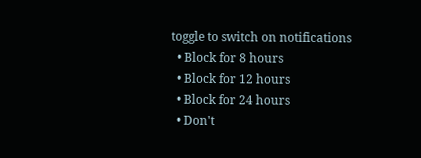toggle to switch on notifications
  • Block for 8 hours
  • Block for 12 hours
  • Block for 24 hours
  • Don't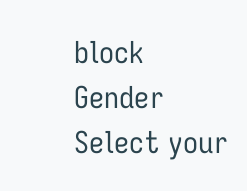block
Gender
Select your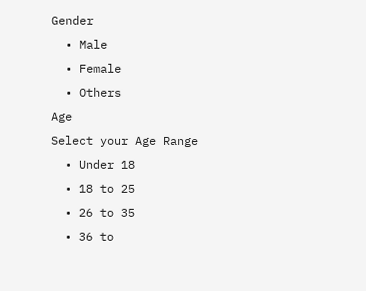Gender
  • Male
  • Female
  • Others
Age
Select your Age Range
  • Under 18
  • 18 to 25
  • 26 to 35
  • 36 to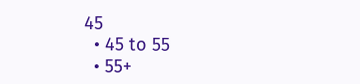45
  • 45 to 55
  • 55+